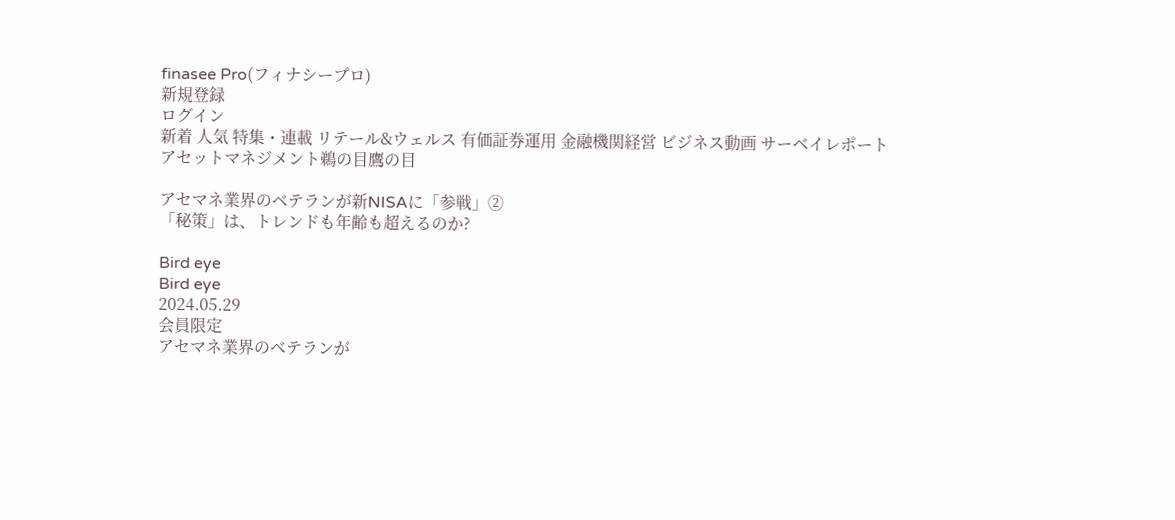finasee Pro(フィナシープロ)
新規登録
ログイン
新着 人気 特集・連載 リテール&ウェルス 有価証券運用 金融機関経営 ビジネス動画 サーベイレポート
アセットマネジメント鵜の目鷹の目

アセマネ業界のベテランが新NISAに「参戦」②
「秘策」は、トレンドも年齢も超えるのか?

Bird eye
Bird eye
2024.05.29
会員限定
アセマネ業界のベテランが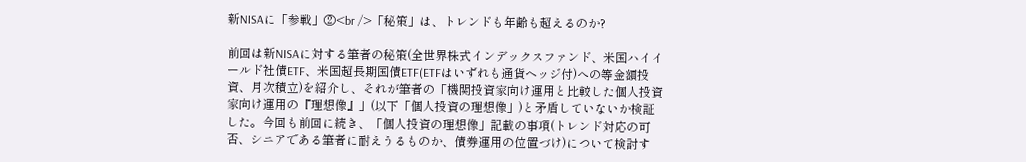新NISAに「参戦」②<br />「秘策」は、トレンドも年齢も超えるのか?

前回は新NISAに対する筆者の秘策(全世界株式インデックスファンド、米国ハイイールド社債ETF、米国超長期国債ETF(ETFはいずれも通貨ヘッジ付)への等金額投資、月次積立)を紹介し、それが筆者の「機関投資家向け運用と比較した個人投資家向け運用の『理想像』」(以下「個人投資の理想像」)と矛盾していないか検証した。今回も前回に続き、「個人投資の理想像」記載の事項(トレンド対応の可否、シニアである筆者に耐えうるものか、債券運用の位置づけ)について検討す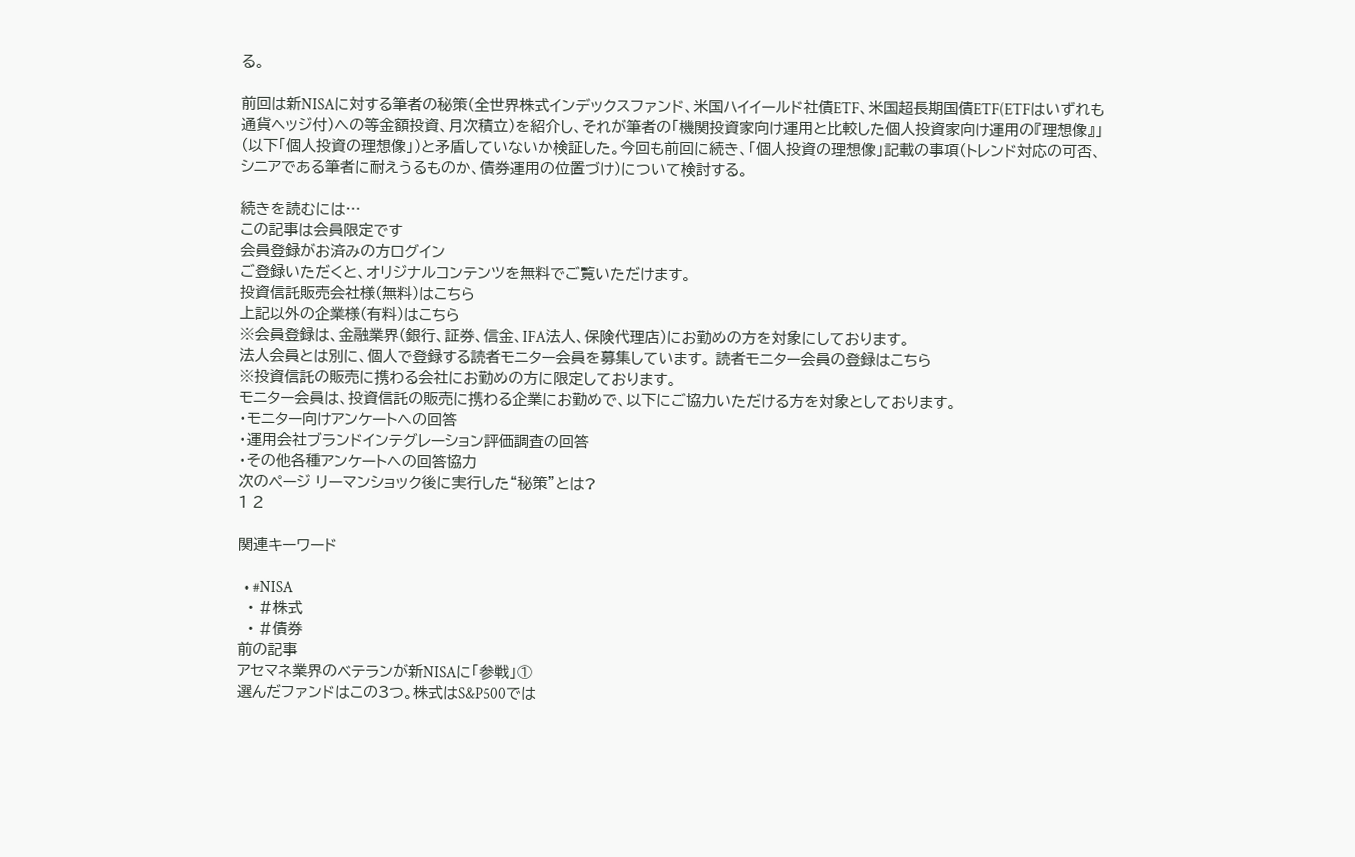る。

前回は新NISAに対する筆者の秘策(全世界株式インデックスファンド、米国ハイイールド社債ETF、米国超長期国債ETF(ETFはいずれも通貨ヘッジ付)への等金額投資、月次積立)を紹介し、それが筆者の「機関投資家向け運用と比較した個人投資家向け運用の『理想像』」(以下「個人投資の理想像」)と矛盾していないか検証した。今回も前回に続き、「個人投資の理想像」記載の事項(トレンド対応の可否、シニアである筆者に耐えうるものか、債券運用の位置づけ)について検討する。

続きを読むには…
この記事は会員限定です
会員登録がお済みの方ログイン
ご登録いただくと、オリジナルコンテンツを無料でご覧いただけます。
投資信託販売会社様(無料)はこちら
上記以外の企業様(有料)はこちら
※会員登録は、金融業界(銀行、証券、信金、IFA法人、保険代理店)にお勤めの方を対象にしております。
法人会員とは別に、個人で登録する読者モニター会員を募集しています。 読者モニター会員の登録はこちら
※投資信託の販売に携わる会社にお勤めの方に限定しております。
モニター会員は、投資信託の販売に携わる企業にお勤めで、以下にご協力いただける方を対象としております。
・モニター向けアンケートへの回答
・運用会社ブランドインテグレーション評価調査の回答
・その他各種アンケートへの回答協力
次のページ リーマンショック後に実行した“秘策”とは?
1 2

関連キーワード

  • #NISA
  • #株式
  • #債券
前の記事
アセマネ業界のベテランが新NISAに「参戦」①
選んだファンドはこの3つ。株式はS&P500では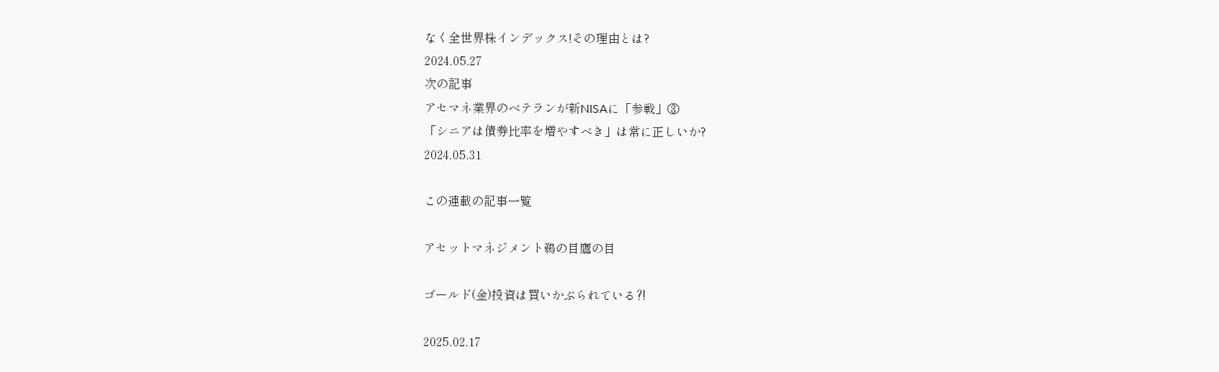なく全世界株インデックス!その理由とは?
2024.05.27
次の記事
アセマネ業界のベテランが新NISAに「参戦」③
「シニアは債券比率を増やすべき」は常に正しいか?
2024.05.31

この連載の記事一覧

アセットマネジメント鵜の目鷹の目

ゴールド(金)投資は買いかぶられている⁈

2025.02.17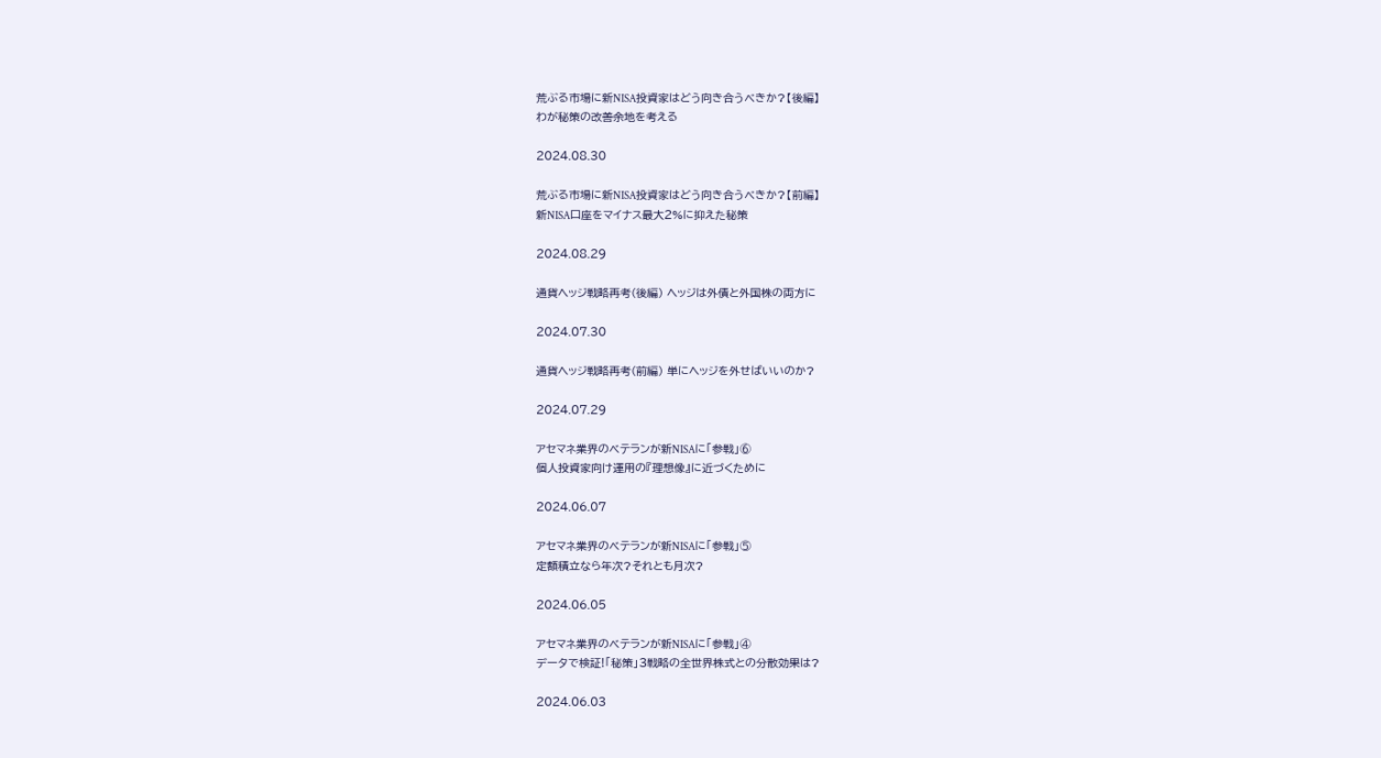荒ぶる市場に新NISA投資家はどう向き合うべきか?【後編】
わが秘策の改善余地を考える

2024.08.30

荒ぶる市場に新NISA投資家はどう向き合うべきか?【前編】
新NISA口座をマイナス最大2%に抑えた秘策

2024.08.29

通貨ヘッジ戦略再考(後編) ヘッジは外債と外国株の両方に

2024.07.30

通貨ヘッジ戦略再考(前編) 単にヘッジを外せばいいのか?

2024.07.29

アセマネ業界のベテランが新NISAに「参戦」⑥
個人投資家向け運用の『理想像』に近づくために

2024.06.07

アセマネ業界のベテランが新NISAに「参戦」⑤
定額積立なら年次?それとも月次?

2024.06.05

アセマネ業界のベテランが新NISAに「参戦」④
データで検証!「秘策」3戦略の全世界株式との分散効果は?

2024.06.03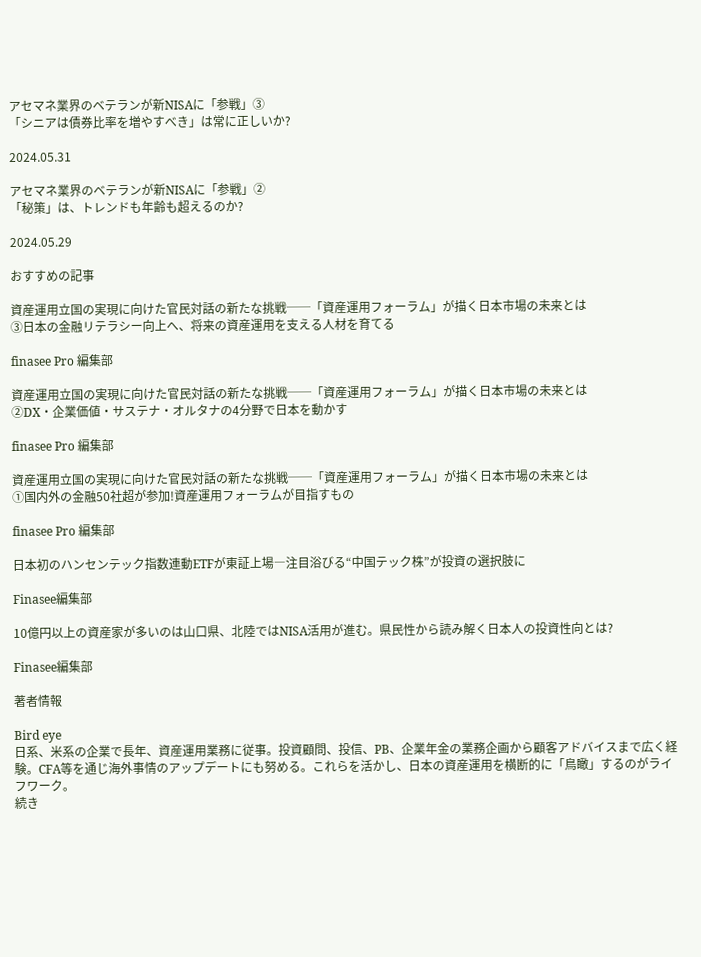アセマネ業界のベテランが新NISAに「参戦」③
「シニアは債券比率を増やすべき」は常に正しいか?

2024.05.31

アセマネ業界のベテランが新NISAに「参戦」②
「秘策」は、トレンドも年齢も超えるのか?

2024.05.29

おすすめの記事

資産運用立国の実現に向けた官民対話の新たな挑戦──「資産運用フォーラム」が描く日本市場の未来とは
③日本の金融リテラシー向上へ、将来の資産運用を支える人材を育てる

finasee Pro 編集部

資産運用立国の実現に向けた官民対話の新たな挑戦──「資産運用フォーラム」が描く日本市場の未来とは
②DX・企業価値・サステナ・オルタナの4分野で日本を動かす

finasee Pro 編集部

資産運用立国の実現に向けた官民対話の新たな挑戦──「資産運用フォーラム」が描く日本市場の未来とは
①国内外の金融50社超が参加!資産運用フォーラムが目指すもの

finasee Pro 編集部

日本初のハンセンテック指数連動ETFが東証上場―注目浴びる“中国テック株”が投資の選択肢に

Finasee編集部

10億円以上の資産家が多いのは山口県、北陸ではNISA活用が進む。県民性から読み解く日本人の投資性向とは?

Finasee編集部

著者情報

Bird eye
日系、米系の企業で長年、資産運用業務に従事。投資顧問、投信、PB、企業年金の業務企画から顧客アドバイスまで広く経験。CFA等を通じ海外事情のアップデートにも努める。これらを活かし、日本の資産運用を横断的に「鳥瞰」するのがライフワーク。
続き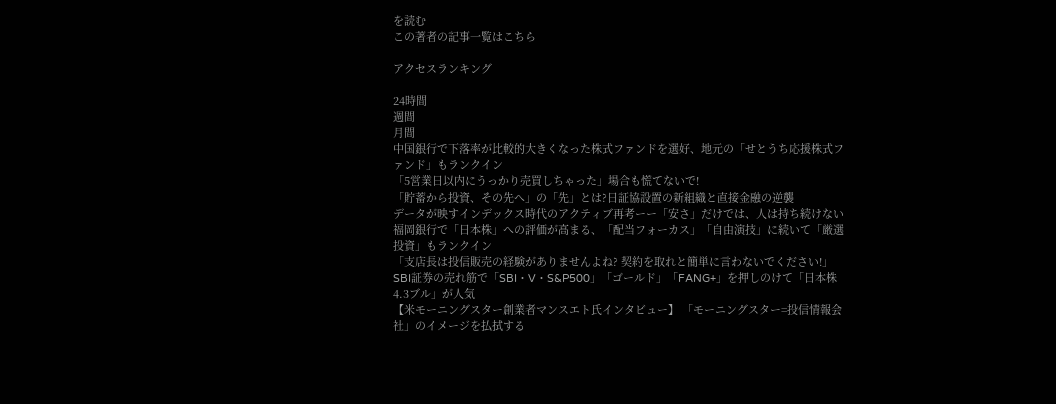を読む
この著者の記事一覧はこちら

アクセスランキング

24時間
週間
月間
中国銀行で下落率が比較的大きくなった株式ファンドを選好、地元の「せとうち応援株式ファンド」もランクイン
「5営業日以内にうっかり売買しちゃった」場合も慌てないで!
「貯蓄から投資、その先へ」の「先」とは?日証協設置の新組織と直接金融の逆襲
データが映すインデックス時代のアクティブ再考ーー「安さ」だけでは、人は持ち続けない
福岡銀行で「日本株」への評価が高まる、「配当フォーカス」「自由演技」に続いて「厳選投資」もランクイン
「支店長は投信販売の経験がありませんよね? 契約を取れと簡単に言わないでください!」
SBI証券の売れ筋で「SBI・V・S&P500」「ゴールド」「FANG+」を押しのけて「日本株4.3ブル」が人気
【米モーニングスター創業者マンスエト氏インタビュー】 「モーニングスター=投信情報会社」のイメージを払拭する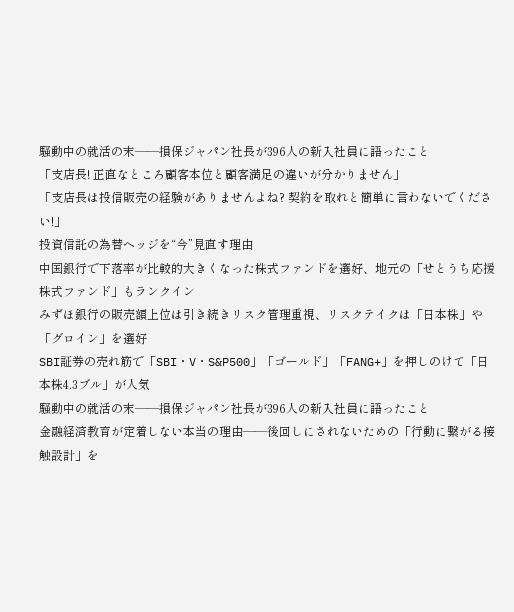騒動中の就活の末――損保ジャパン社長が396人の新入社員に語ったこと
「支店長! 正直なところ顧客本位と顧客満足の違いが分かりません」
「支店長は投信販売の経験がありませんよね? 契約を取れと簡単に言わないでください!」
投資信託の為替ヘッジを“今”見直す理由
中国銀行で下落率が比較的大きくなった株式ファンドを選好、地元の「せとうち応援株式ファンド」もランクイン
みずほ銀行の販売額上位は引き続きリスク管理重視、リスクテイクは「日本株」や「グロイン」を選好
SBI証券の売れ筋で「SBI・V・S&P500」「ゴールド」「FANG+」を押しのけて「日本株4.3ブル」が人気
騒動中の就活の末――損保ジャパン社長が396人の新入社員に語ったこと
金融経済教育が定着しない本当の理由――後回しにされないための「行動に繋がる接触設計」を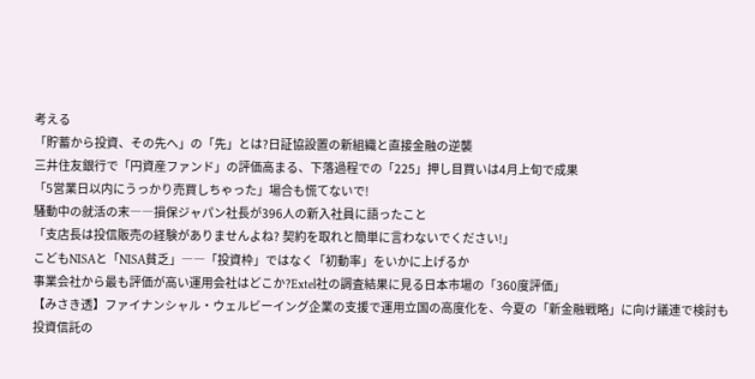考える
「貯蓄から投資、その先へ」の「先」とは?日証協設置の新組織と直接金融の逆襲
三井住友銀行で「円資産ファンド」の評価高まる、下落過程での「225」押し目買いは4月上旬で成果
「5営業日以内にうっかり売買しちゃった」場合も慌てないで!
騒動中の就活の末――損保ジャパン社長が396人の新入社員に語ったこと
「支店長は投信販売の経験がありませんよね? 契約を取れと簡単に言わないでください!」
こどもNISAと「NISA貧乏」――「投資枠」ではなく「初動率」をいかに上げるか
事業会社から最も評価が高い運用会社はどこか?Extel社の調査結果に見る日本市場の「360度評価」
【みさき透】ファイナンシャル・ウェルビーイング企業の支援で運用立国の高度化を、今夏の「新金融戦略」に向け議連で検討も
投資信託の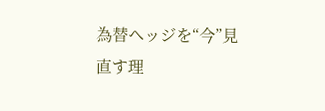為替ヘッジを“今”見直す理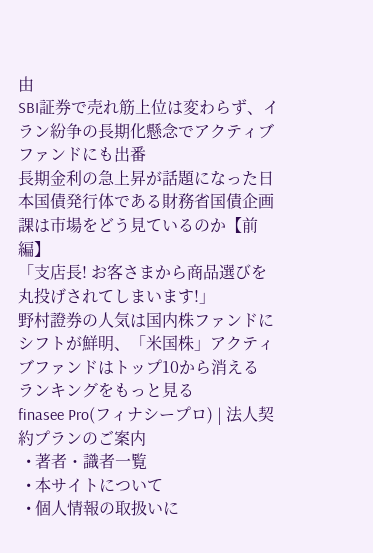由
SBI証券で売れ筋上位は変わらず、イラン紛争の長期化懸念でアクティブファンドにも出番
長期金利の急上昇が話題になった日本国債発行体である財務省国債企画課は市場をどう見ているのか【前編】
「支店長! お客さまから商品選びを丸投げされてしまいます!」
野村證券の人気は国内株ファンドにシフトが鮮明、「米国株」アクティブファンドはトップ10から消える
ランキングをもっと見る
finasee Pro(フィナシープロ) | 法人契約プランのご案内
  • 著者・識者一覧
  • 本サイトについて
  • 個人情報の取扱いに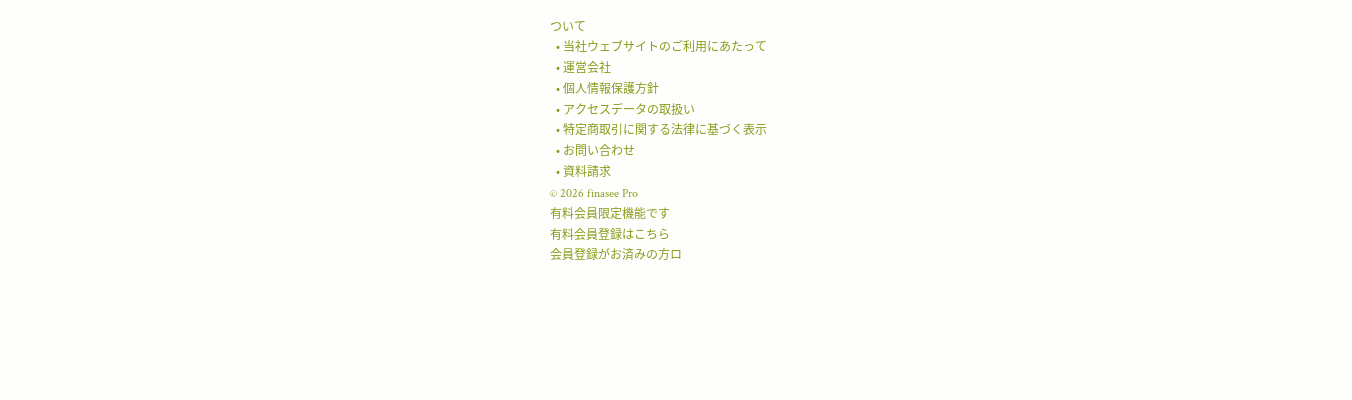ついて
  • 当社ウェブサイトのご利用にあたって
  • 運営会社
  • 個人情報保護方針
  • アクセスデータの取扱い
  • 特定商取引に関する法律に基づく表示
  • お問い合わせ
  • 資料請求
© 2026 finasee Pro
有料会員限定機能です
有料会員登録はこちら
会員登録がお済みの方ロ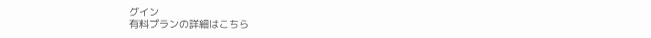グイン
有料プランの詳細はこちら